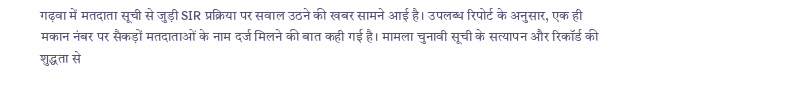गढ़वा में मतदाता सूची से जुड़ी SIR प्रक्रिया पर सवाल उठने की खबर सामने आई है। उपलब्ध रिपोर्ट के अनुसार, एक ही मकान नंबर पर सैकड़ों मतदाताओं के नाम दर्ज मिलने की बात कही गई है। मामला चुनावी सूची के सत्यापन और रिकॉर्ड की शुद्धता से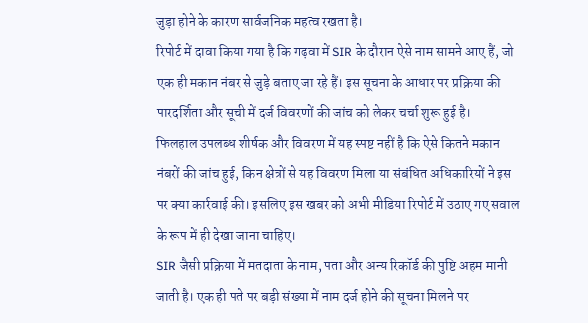जुड़ा होने के कारण सार्वजनिक महत्व रखता है।
रिपोर्ट में दावा किया गया है कि गढ़वा में SIR के दौरान ऐसे नाम सामने आए हैं, जो एक ही मकान नंबर से जुड़े बताए जा रहे हैं। इस सूचना के आधार पर प्रक्रिया की पारदर्शिता और सूची में दर्ज विवरणों की जांच को लेकर चर्चा शुरू हुई है।
फिलहाल उपलब्ध शीर्षक और विवरण में यह स्पष्ट नहीं है कि ऐसे कितने मकान नंबरों की जांच हुई, किन क्षेत्रों से यह विवरण मिला या संबंधित अधिकारियों ने इस पर क्या कार्रवाई की। इसलिए इस खबर को अभी मीडिया रिपोर्ट में उठाए गए सवाल के रूप में ही देखा जाना चाहिए।
SIR जैसी प्रक्रिया में मतदाता के नाम, पता और अन्य रिकॉर्ड की पुष्टि अहम मानी जाती है। एक ही पते पर बड़ी संख्या में नाम दर्ज होने की सूचना मिलने पर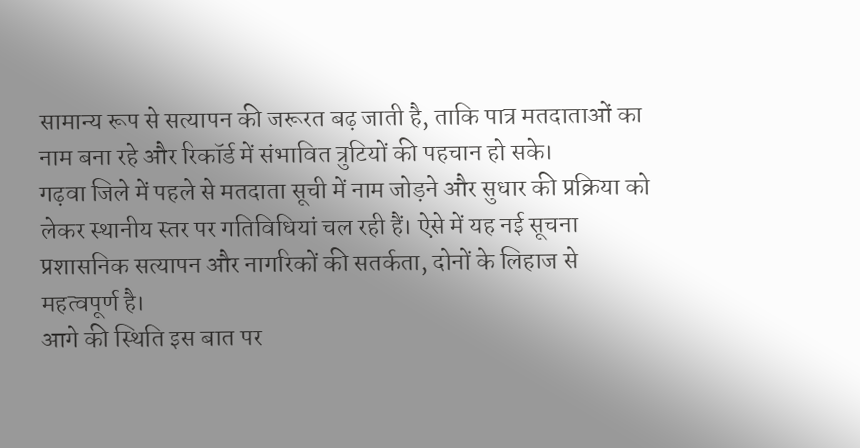सामान्य रूप से सत्यापन की जरूरत बढ़ जाती है, ताकि पात्र मतदाताओं का नाम बना रहे और रिकॉर्ड में संभावित त्रुटियों की पहचान हो सके।
गढ़वा जिले में पहले से मतदाता सूची में नाम जोड़ने और सुधार की प्रक्रिया को लेकर स्थानीय स्तर पर गतिविधियां चल रही हैं। ऐसे में यह नई सूचना प्रशासनिक सत्यापन और नागरिकों की सतर्कता, दोनों के लिहाज से महत्वपूर्ण है।
आगे की स्थिति इस बात पर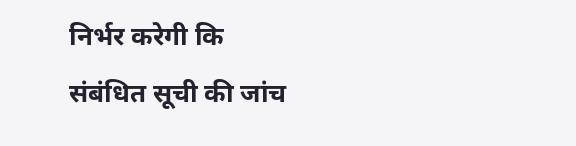निर्भर करेगी कि संबंधित सूची की जांच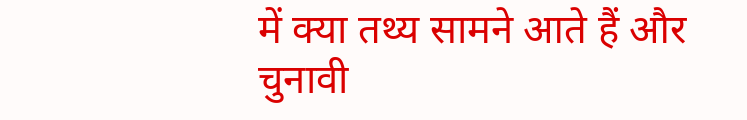में क्या तथ्य सामने आते हैं और चुनावी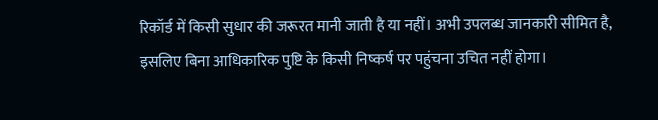रिकॉर्ड में किसी सुधार की जरूरत मानी जाती है या नहीं। अभी उपलब्ध जानकारी सीमित है, इसलिए बिना आधिकारिक पुष्टि के किसी निष्कर्ष पर पहुंचना उचित नहीं होगा।